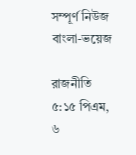সম্পূর্ণ নিউজ বাংলা-ভয়েজ

রাজনীতি
৫:১৫ পিএম, ৬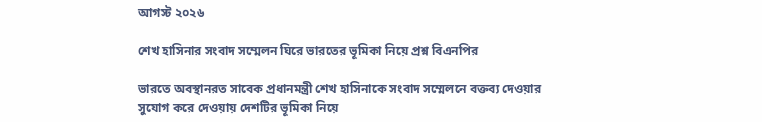আগস্ট ২০২৬

শেখ হাসিনার সংবাদ সম্মেলন ঘিরে ভারতের ভূমিকা নিয়ে প্রশ্ন বিএনপির

ভারতে অবস্থানরত সাবেক প্রধানমন্ত্রী শেখ হাসিনাকে সংবাদ সম্মেলনে বক্তব্য দেওয়ার সুযোগ করে দেওয়ায় দেশটির ভূমিকা নিয়ে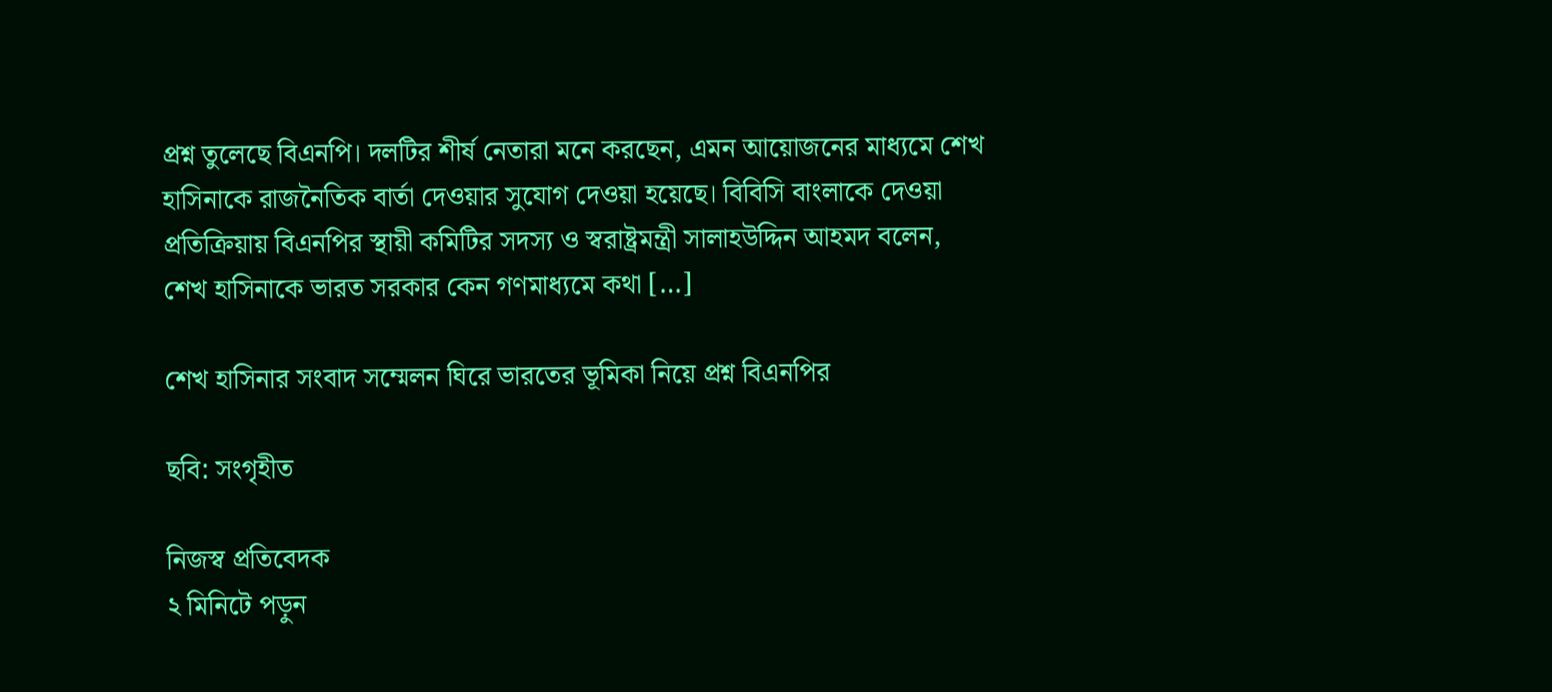প্রশ্ন তুলেছে বিএনপি। দলটির শীর্ষ নেতারা মনে করছেন, এমন আয়োজনের মাধ্যমে শেখ হাসিনাকে রাজনৈতিক বার্তা দেওয়ার সুযোগ দেওয়া হয়েছে। বিবিসি বাংলাকে দেওয়া প্রতিক্রিয়ায় বিএনপির স্থায়ী কমিটির সদস্য ও স্বরাষ্ট্রমন্ত্রী সালাহউদ্দিন আহমদ বলেন, শেখ হাসিনাকে ভারত সরকার কেন গণমাধ্যমে কথা […]

শেখ হাসিনার সংবাদ সম্মেলন ঘিরে ভারতের ভূমিকা নিয়ে প্রশ্ন বিএনপির

ছবি: সংগৃহীত

নিজস্ব প্রতিবেদক
২ মিনিটে পড়ুন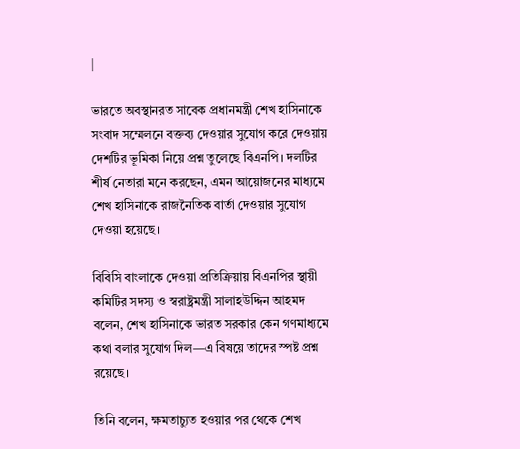|

ভারতে অবস্থানরত সাবেক প্রধানমন্ত্রী শেখ হাসিনাকে সংবাদ সম্মেলনে বক্তব্য দেওয়ার সুযোগ করে দেওয়ায় দেশটির ভূমিকা নিয়ে প্রশ্ন তুলেছে বিএনপি। দলটির শীর্ষ নেতারা মনে করছেন, এমন আয়োজনের মাধ্যমে শেখ হাসিনাকে রাজনৈতিক বার্তা দেওয়ার সুযোগ দেওয়া হয়েছে।

বিবিসি বাংলাকে দেওয়া প্রতিক্রিয়ায় বিএনপির স্থায়ী কমিটির সদস্য ও স্বরাষ্ট্রমন্ত্রী সালাহউদ্দিন আহমদ বলেন, শেখ হাসিনাকে ভারত সরকার কেন গণমাধ্যমে কথা বলার সুযোগ দিল—এ বিষয়ে তাদের স্পষ্ট প্রশ্ন রয়েছে।

তিনি বলেন, ক্ষমতাচ্যুত হওয়ার পর থেকে শেখ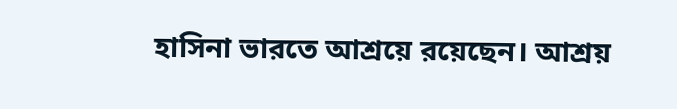হাসিনা ভারতে আশ্রয়ে রয়েছেন। আশ্রয়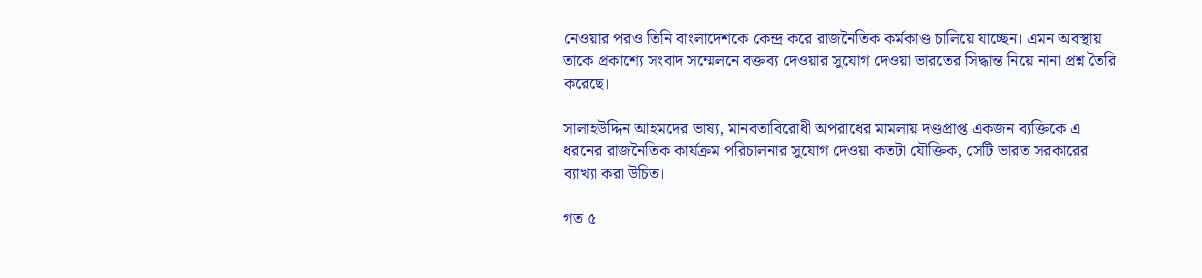নেওয়ার পরও তিনি বাংলাদেশকে কেন্দ্র করে রাজনৈতিক কর্মকাণ্ড চালিয়ে যাচ্ছেন। এমন অবস্থায় তাকে প্রকাশ্যে সংবাদ সম্মেলনে বক্তব্য দেওয়ার সুযোগ দেওয়া ভারতের সিদ্ধান্ত নিয়ে নানা প্রশ্ন তৈরি করেছে।

সালাহউদ্দিন আহমদের ভাষ্য, মানবতাবিরোধী অপরাধের মামলায় দণ্ডপ্রাপ্ত একজন ব্যক্তিকে এ ধরনের রাজনৈতিক কার্যক্রম পরিচালনার সুযোগ দেওয়া কতটা যৌক্তিক, সেটি ভারত সরকারের ব্যাখ্যা করা উচিত।

গত ৫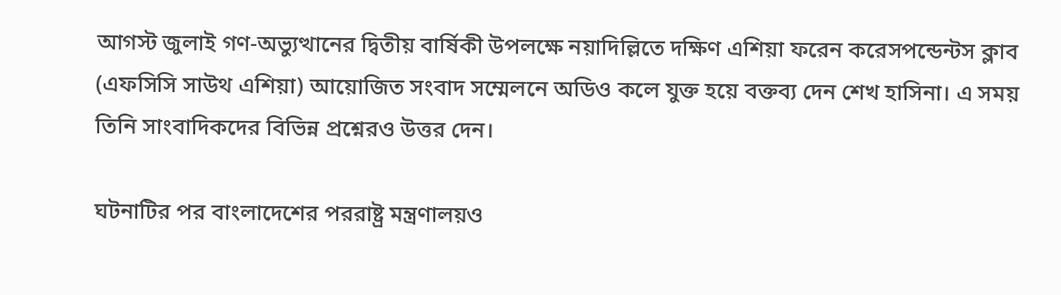আগস্ট জুলাই গণ-অভ্যুত্থানের দ্বিতীয় বার্ষিকী উপলক্ষে নয়াদিল্লিতে দক্ষিণ এশিয়া ফরেন করেসপন্ডেন্টস ক্লাব (এফসিসি সাউথ এশিয়া) আয়োজিত সংবাদ সম্মেলনে অডিও কলে যুক্ত হয়ে বক্তব্য দেন শেখ হাসিনা। এ সময় তিনি সাংবাদিকদের বিভিন্ন প্রশ্নেরও উত্তর দেন।

ঘটনাটির পর বাংলাদেশের পররাষ্ট্র মন্ত্রণালয়ও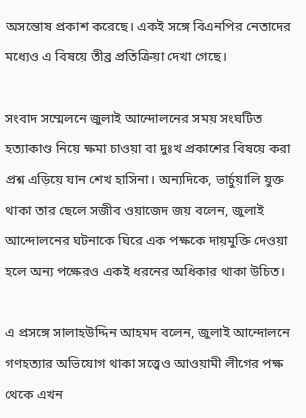অসন্তোষ প্রকাশ করেছে। একই সঙ্গে বিএনপির নেতাদের মধ্যেও এ বিষয়ে তীব্র প্রতিক্রিয়া দেখা গেছে।

সংবাদ সম্মেলনে জুলাই আন্দোলনের সময় সংঘটিত হত্যাকাণ্ড নিয়ে ক্ষমা চাওয়া বা দুঃখ প্রকাশের বিষয়ে করা প্রশ্ন এড়িয়ে যান শেখ হাসিনা। অন্যদিকে, ভার্চুয়ালি যুক্ত থাকা তার ছেলে সজীব ওয়াজেদ জয় বলেন, জুলাই আন্দোলনের ঘটনাকে ঘিরে এক পক্ষকে দায়মুক্তি দেওয়া হলে অন্য পক্ষেরও একই ধরনের অধিকার থাকা উচিত।

এ প্রসঙ্গে সালাহউদ্দিন আহমদ বলেন, জুলাই আন্দোলনে গণহত্যার অভিযোগ থাকা সত্ত্বেও আওয়ামী লীগের পক্ষ থেকে এখন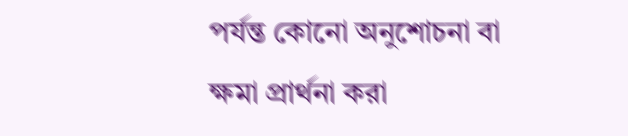পর্যন্ত কোনো অনুশোচনা বা ক্ষমা প্রার্থনা করা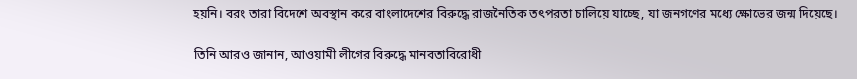হয়নি। বরং তারা বিদেশে অবস্থান করে বাংলাদেশের বিরুদ্ধে রাজনৈতিক তৎপরতা চালিয়ে যাচ্ছে, যা জনগণের মধ্যে ক্ষোভের জন্ম দিয়েছে।

তিনি আরও জানান, আওয়ামী লীগের বিরুদ্ধে মানবতাবিরোধী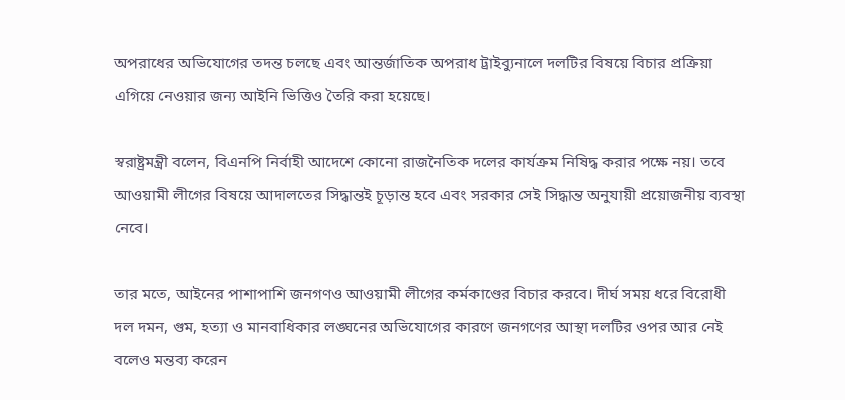অপরাধের অভিযোগের তদন্ত চলছে এবং আন্তর্জাতিক অপরাধ ট্রাইব্যুনালে দলটির বিষয়ে বিচার প্রক্রিয়া এগিয়ে নেওয়ার জন্য আইনি ভিত্তিও তৈরি করা হয়েছে।

স্বরাষ্ট্রমন্ত্রী বলেন, বিএনপি নির্বাহী আদেশে কোনো রাজনৈতিক দলের কার্যক্রম নিষিদ্ধ করার পক্ষে নয়। তবে আওয়ামী লীগের বিষয়ে আদালতের সিদ্ধান্তই চূড়ান্ত হবে এবং সরকার সেই সিদ্ধান্ত অনুযায়ী প্রয়োজনীয় ব্যবস্থা নেবে।

তার মতে, আইনের পাশাপাশি জনগণও আওয়ামী লীগের কর্মকাণ্ডের বিচার করবে। দীর্ঘ সময় ধরে বিরোধী দল দমন, গুম, হত্যা ও মানবাধিকার লঙ্ঘনের অভিযোগের কারণে জনগণের আস্থা দলটির ওপর আর নেই বলেও মন্তব্য করেন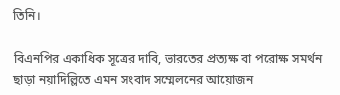তিনি।

বিএনপির একাধিক সূত্রের দাবি, ভারতের প্রত্যক্ষ বা পরোক্ষ সমর্থন ছাড়া নয়াদিল্লিতে এমন সংবাদ সম্মেলনের আয়োজন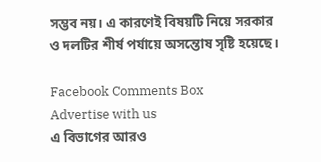সম্ভব নয়। এ কারণেই বিষয়টি নিয়ে সরকার ও দলটির শীর্ষ পর্যায়ে অসন্তোষ সৃষ্টি হয়েছে।

Facebook Comments Box
Advertise with us
এ বিভাগের আরও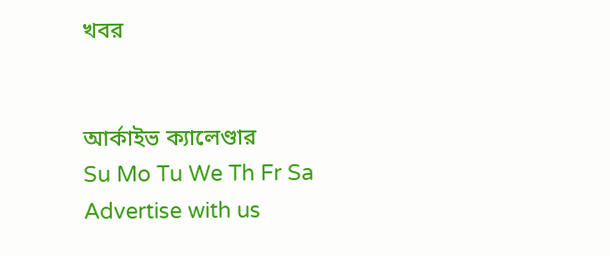খবর


আর্কাইভ ক্যালেণ্ডার
Su Mo Tu We Th Fr Sa
Advertise with us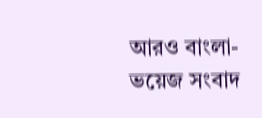আরও বাংলা-ভয়েজ সংবাদ